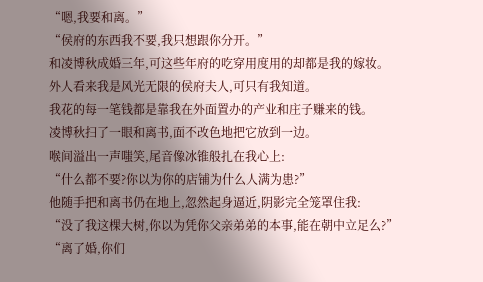“嗯,我要和离。”
“侯府的东西我不要,我只想跟你分开。”
和凌博秋成婚三年,可这些年府的吃穿用度用的却都是我的嫁妆。
外人看来我是风光无限的侯府夫人,可只有我知道。
我花的每一笔钱都是靠我在外面置办的产业和庄子赚来的钱。
凌博秋扫了一眼和离书,面不改色地把它放到一边。
喉间溢出一声嗤笑,尾音像冰锥般扎在我心上:
“什么都不要?你以为你的店铺为什么人满为患?”
他随手把和离书仍在地上,忽然起身逼近,阴影完全笼罩住我:
“没了我这棵大树,你以为凭你父亲弟弟的本事,能在朝中立足么?”
“离了婚,你们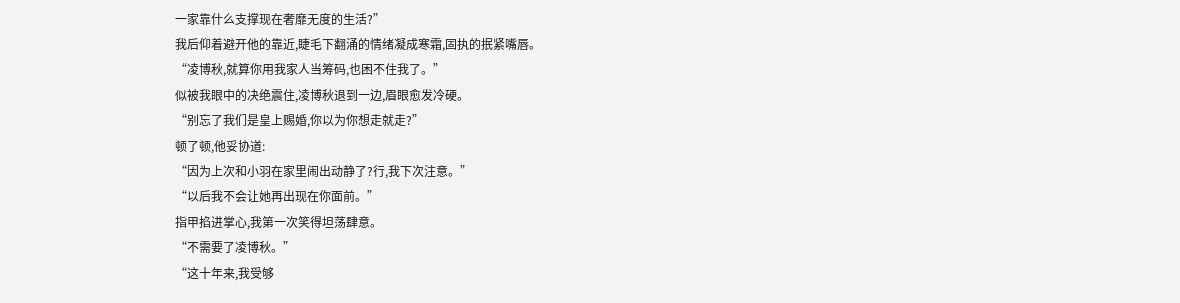一家靠什么支撑现在奢靡无度的生活?”
我后仰着避开他的靠近,睫毛下翻涌的情绪凝成寒霜,固执的抿紧嘴唇。
“凌博秋,就算你用我家人当筹码,也困不住我了。”
似被我眼中的决绝震住,凌博秋退到一边,眉眼愈发冷硬。
“别忘了我们是皇上赐婚,你以为你想走就走?”
顿了顿,他妥协道:
“因为上次和小羽在家里闹出动静了?行,我下次注意。”
“以后我不会让她再出现在你面前。”
指甲掐进掌心,我第一次笑得坦荡肆意。
“不需要了凌博秋。”
“这十年来,我受够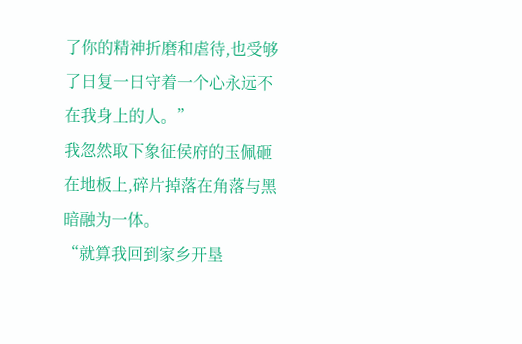了你的精神折磨和虐待,也受够了日复一日守着一个心永远不在我身上的人。”
我忽然取下象征侯府的玉佩砸在地板上,碎片掉落在角落与黑暗融为一体。
“就算我回到家乡开垦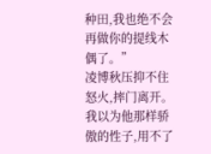种田,我也绝不会再做你的提线木偶了。”
凌博秋压抑不住怒火,摔门离开。
我以为他那样骄傲的性子,用不了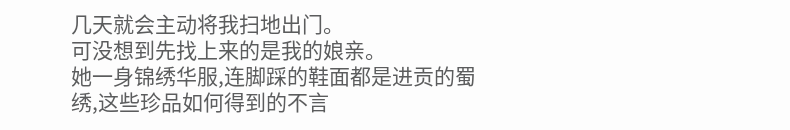几天就会主动将我扫地出门。
可没想到先找上来的是我的娘亲。
她一身锦绣华服,连脚踩的鞋面都是进贡的蜀绣,这些珍品如何得到的不言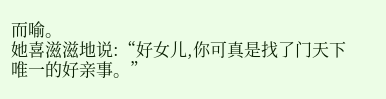而喻。
她喜滋滋地说:“好女儿,你可真是找了门天下唯一的好亲事。”